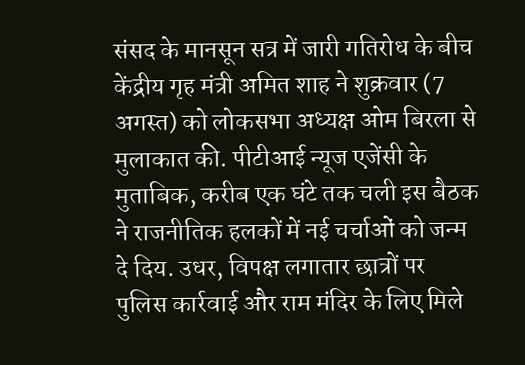संसद के मानसून सत्र में जारी गतिरोध के बीच केंद्रीय गृह मंत्री अमित शाह ने शुक्रवार (7 अगस्त) को लोकसभा अध्यक्ष ओम बिरला से मुलाकात की. पीटीआई न्यूज एजेंसी के मुताबिक, करीब एक घंटे तक चली इस बैठक ने राजनीतिक हलकों में नई चर्चाओं को जन्म दे दिय. उधर, विपक्ष लगातार छात्रों पर पुलिस कार्रवाई और राम मंदिर के लिए मिले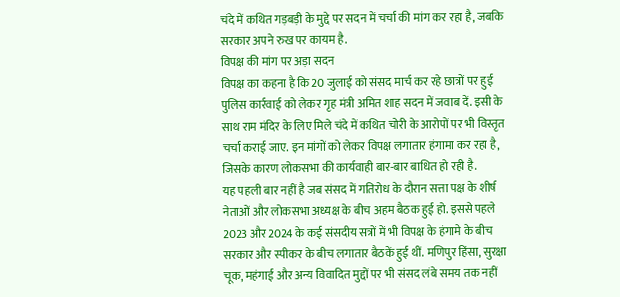चंदे में कथित गड़बड़ी के मुद्दे पर सदन में चर्चा की मांग कर रहा है, जबकि सरकार अपने रुख पर कायम है.
विपक्ष की मांग पर अड़ा सदन
विपक्ष का कहना है कि 20 जुलाई को संसद मार्च कर रहे छात्रों पर हुई पुलिस कार्रवाई को लेकर गृह मंत्री अमित शाह सदन में जवाब दें. इसी के साथ राम मंदिर के लिए मिले चंदे में कथित चोरी के आरोपों पर भी विस्तृत चर्चा कराई जाए. इन मांगों को लेकर विपक्ष लगातार हंगामा कर रहा है, जिसके कारण लोकसभा की कार्यवाही बार-बार बाधित हो रही है.
यह पहली बार नहीं है जब संसद में गतिरोध के दौरान सत्ता पक्ष के शीर्ष नेताओं और लोकसभा अध्यक्ष के बीच अहम बैठक हुई हो. इससे पहले 2023 और 2024 के कई संसदीय सत्रों में भी विपक्ष के हंगामे के बीच सरकार और स्पीकर के बीच लगातार बैठकें हुई थीं. मणिपुर हिंसा, सुरक्षा चूक, महंगाई और अन्य विवादित मुद्दों पर भी संसद लंबे समय तक नहीं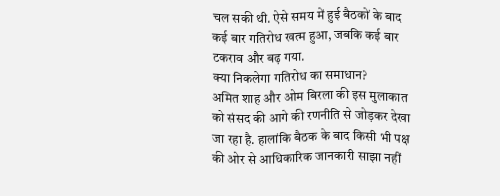चल सकी थी. ऐसे समय में हुई बैठकों के बाद कई बार गतिरोध खत्म हुआ, जबकि कई बार टकराव और बढ़ गया.
क्या निकलेगा गतिरोध का समाधान?
अमित शाह और ओम बिरला की इस मुलाकात को संसद की आगे की रणनीति से जोड़कर देखा जा रहा है. हालांकि बैठक के बाद किसी भी पक्ष की ओर से आधिकारिक जानकारी साझा नहीं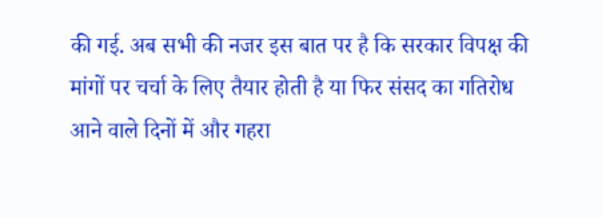की गई. अब सभी की नजर इस बात पर है कि सरकार विपक्ष की मांगों पर चर्चा के लिए तैयार होती है या फिर संसद का गतिरोध आने वाले दिनों में और गहरा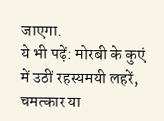जाएगा.
ये भी पढ़ें: मोरबी के कुएं में उठीं रहस्यमयी लहरें, चमत्कार या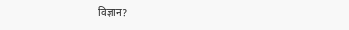विज्ञान?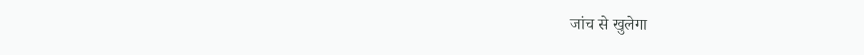जांच से खुलेगा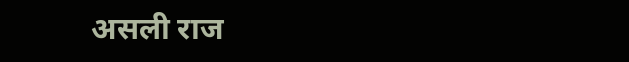असली राज